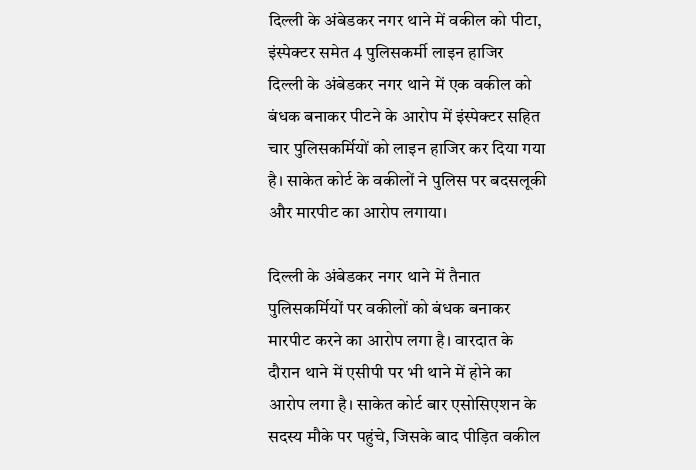दिल्ली के अंबेडकर नगर थाने में वकील को पीटा, इंस्पेक्टर समेत 4 पुलिसकर्मी लाइन हाजिर
दिल्ली के अंबेडकर नगर थाने में एक वकील को बंधक बनाकर पीटने के आरोप में इंस्पेक्टर सहित चार पुलिसकर्मियों को लाइन हाजिर कर दिया गया है। साकेत कोर्ट के वकीलों ने पुलिस पर बदसलूकी और मारपीट का आरोप लगाया।

दिल्ली के अंबेडकर नगर थाने में तैनात पुलिसकर्मियों पर वकीलों को बंधक बनाकर मारपीट करने का आरोप लगा है। वारदात के दौरान थाने में एसीपी पर भी थाने में होने का आरोप लगा है। साकेत कोर्ट बार एसोसिएशन के सदस्य मौके पर पहुंचे, जिसके बाद पीड़ित वकील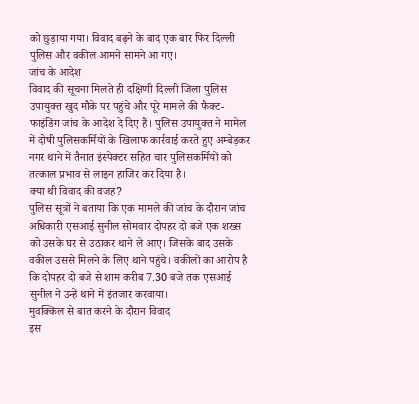को छुड़ाया गया। विवाद बढ़ने के बाद एक बार फिर दिल्ली पुलिस और वकील आमने सामने आ गए।
जांच के आदेश
विवाद की सूचना मिलते ही दक्षिणी दिल्ली जिला पुलिस उपायुक्त खुद मौके पर पहुंचे और पूरे मामले की फैक्ट-फाइंडिंग जांच के आदेश दे दिए हैं। पुलिस उपायुक्त ने मामेल में दोषी पुलिसकर्मियों के खिलाफ कार्रवाई करते हुए अम्बेड़कर नगर थाने में तैनात इंस्पेक्टर सहित चार पुलिसकर्मियों को तत्काल प्रभाव से लाइन हाजिर कर दिया है।
क्या थी विवाद की वजह?
पुलिस सूत्रों ने बताया कि एक मामले की जांच के दौरान जांच अधिकारी एसआई सुनील सोमवार दोपहर दो बजे एक शख्स को उसके घर से उठाकर थाने ले आए। जिसके बाद उसके वकील उससे मिलने के लिए थाने पहुंचे। वकीलों का आरोप है कि दोपहर दो बजे से शाम करीब 7.30 बजे तक एसआई सुनील ने उन्हें थाने में इंतजार करवाया।
मुवक्किल से बात करने के दौरान विवाद
इस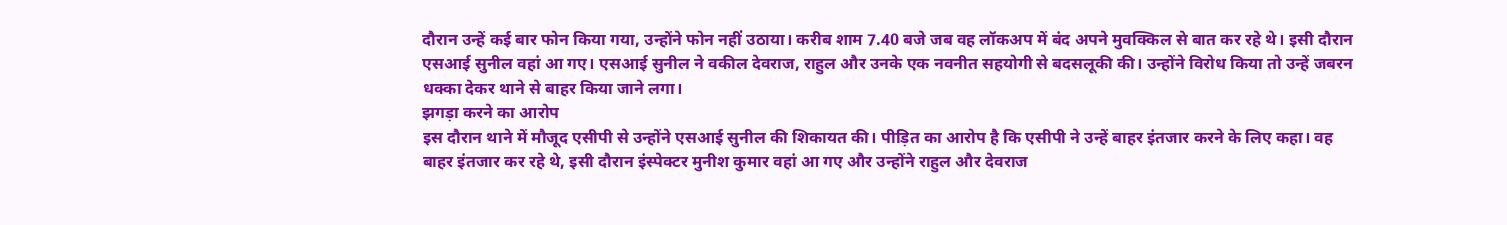दौरान उन्हें कई बार फोन किया गया, उन्होंने फोन नहीं उठाया। करीब शाम 7.40 बजे जब वह लॉकअप में बंद अपने मुवक्किल से बात कर रहे थे। इसी दौरान एसआई सुनील वहां आ गए। एसआई सुनील ने वकील देवराज, राहुल और उनके एक नवनीत सहयोगी से बदसलूकी की। उन्होंने विरोध किया तो उन्हें जबरन धक्का देकर थाने से बाहर किया जाने लगा।
झगड़ा करने का आरोप
इस दौरान थाने में मौजूद एसीपी से उन्होंने एसआई सुनील की शिकायत की। पीड़ित का आरोप है कि एसीपी ने उन्हें बाहर इंतजार करने के लिए कहा। वह बाहर इंतजार कर रहे थे, इसी दौरान इंस्पेक्टर मुनीश कुमार वहां आ गए और उन्होंने राहुल और देवराज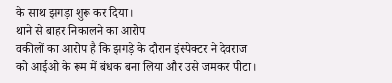के साथ झगड़ा शुरू कर दिया।
थाने से बाहर निकालने का आरोप
वकीलों का आरोप है कि झगड़े के दौरान इंस्पेक्टर ने देवराज को आईओ के रूम में बंधक बना लिया और उसे जमकर पीटा।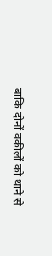बाकि दोनों वकीलों को थाने से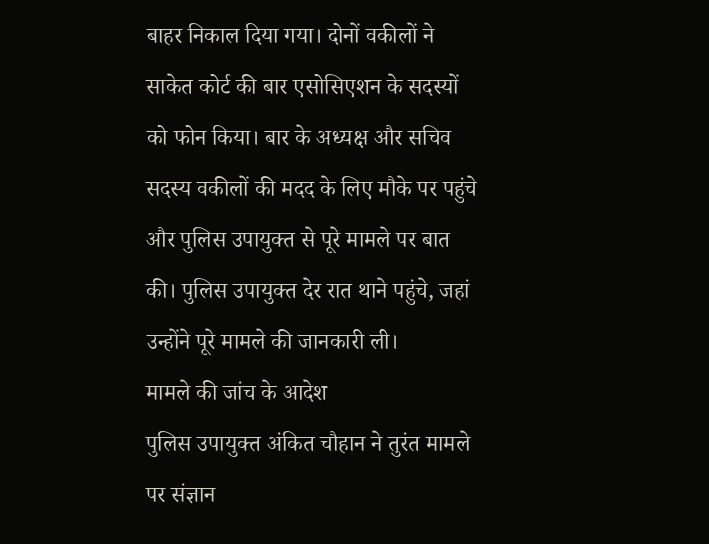बाहर निकाल दिया गया। दोनों वकीलों ने साकेत कोर्ट की बार एसोसिएशन के सदस्यों को फोन किया। बार के अध्यक्ष और सचिव सदस्य वकीलों की मदद के लिए मौके पर पहुंचे और पुलिस उपायुक्त से पूरे मामले पर बात की। पुलिस उपायुक्त देर रात थाने पहुंचे, जहां उन्होंने पूरे मामले की जानकारी ली।
मामले की जांच के आदेश
पुलिस उपायुक्त अंकित चौहान ने तुरंत मामले पर संज्ञान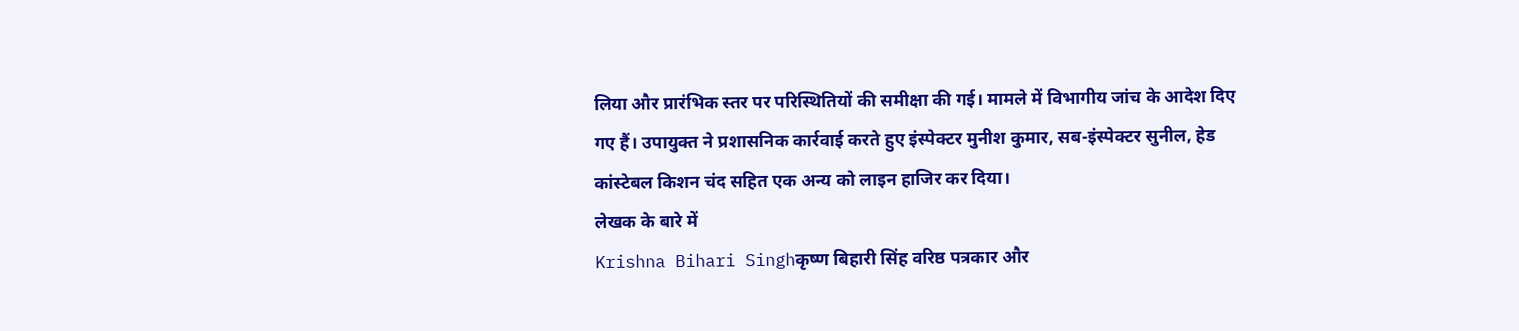लिया और प्रारंभिक स्तर पर परिस्थितियों की समीक्षा की गई। मामले में विभागीय जांच के आदेश दिए गए हैं। उपायुक्त ने प्रशासनिक कार्रवाई करते हुए इंस्पेक्टर मुनीश कुमार, सब-इंस्पेक्टर सुनील, हेड कांस्टेबल किशन चंद सहित एक अन्य को लाइन हाजिर कर दिया।
लेखक के बारे में
Krishna Bihari Singhकृष्ण बिहारी सिंह वरिष्ठ पत्रकार और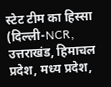स्टेट टीम का हिस्सा (दिल्ली-NCR, उत्तराखंड, हिमाचल प्रदेश, मध्य प्रदेश,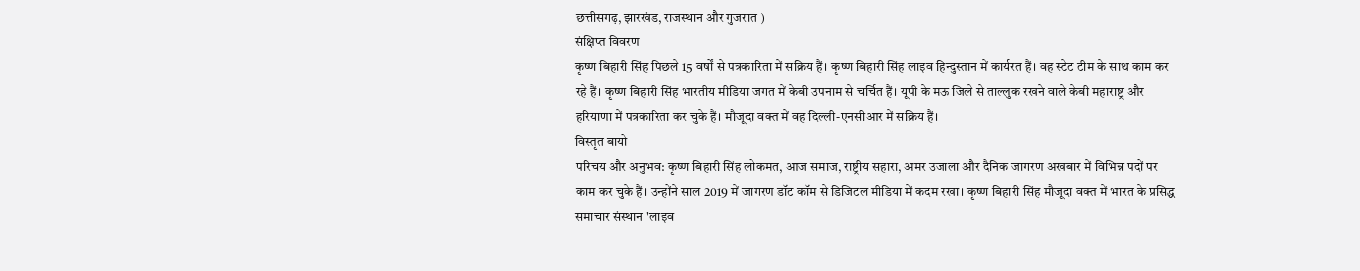छत्तीसगढ़, झारखंड, राजस्थान और गुजरात )
संक्षिप्त विवरण
कृष्ण बिहारी सिंह पिछले 15 वर्षों से पत्रकारिता में सक्रिय हैं। कृष्ण बिहारी सिंह लाइव हिन्दुस्तान में कार्यरत हैं। वह स्टेट टीम के साथ काम कर रहे हैं। कृष्ण बिहारी सिंह भारतीय मीडिया जगत में केबी उपनाम से चर्चित हैं। यूपी के मऊ जिले से ताल्लुक रखने वाले केबी महाराष्ट्र और हरियाणा में पत्रकारिता कर चुके हैं। मौजूदा वक्त में वह दिल्ली-एनसीआर में सक्रिय हैं।
विस्तृत बायो
परिचय और अनुभव: कृष्ण बिहारी सिंह लोकमत, आज समाज, राष्ट्रीय सहारा, अमर उजाला और दैनिक जागरण अखबार में विभिन्न पदों पर काम कर चुके हैं। उन्होंने साल 2019 में जागरण डॉट कॉम से डिजिटल मीडिया में कदम रखा। कृष्ण बिहारी सिंह मौजूदा वक्त में भारत के प्रसिद्ध समाचार संस्थान 'लाइव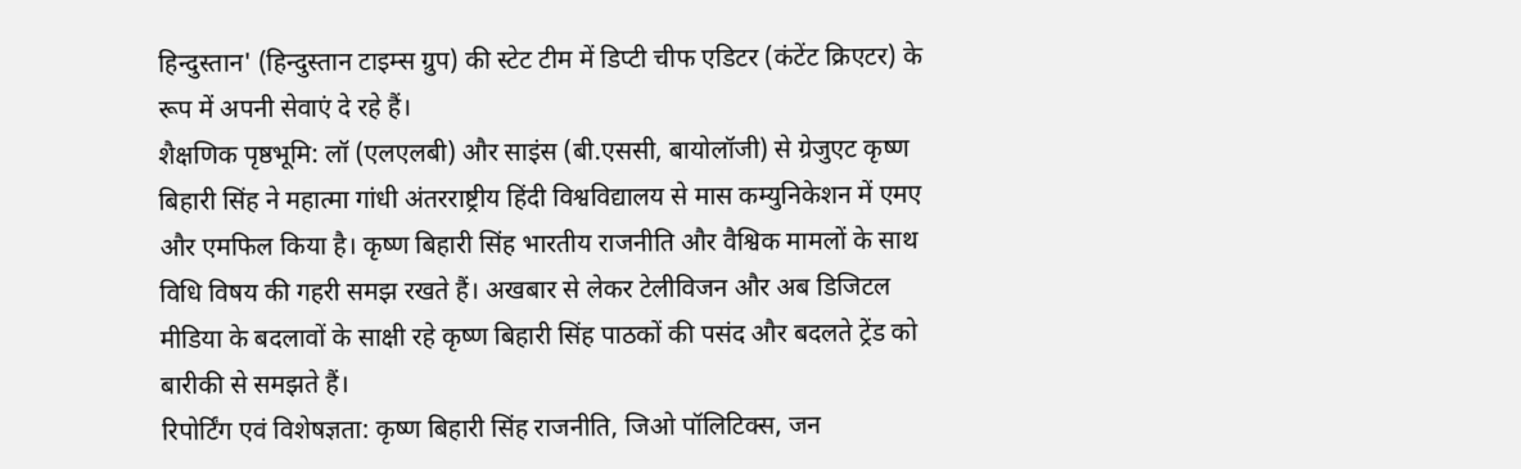हिन्दुस्तान' (हिन्दुस्तान टाइम्स ग्रुप) की स्टेट टीम में डिप्टी चीफ एडिटर (कंटेंट क्रिएटर) के रूप में अपनी सेवाएं दे रहे हैं।
शैक्षणिक पृष्ठभूमि: लॉ (एलएलबी) और साइंस (बी.एससी, बायोलॉजी) से ग्रेजुएट कृष्ण बिहारी सिंह ने महात्मा गांधी अंतरराष्ट्रीय हिंदी विश्वविद्यालय से मास कम्युनिकेशन में एमए और एमफिल किया है। कृष्ण बिहारी सिंह भारतीय राजनीति और वैश्विक मामलों के साथ विधि विषय की गहरी समझ रखते हैं। अखबार से लेकर टेलीविजन और अब डिजिटल मीडिया के बदलावों के साक्षी रहे कृष्ण बिहारी सिंह पाठकों की पसंद और बदलते ट्रेंड को बारीकी से समझते हैं।
रिपोर्टिंग एवं विशेषज्ञता: कृष्ण बिहारी सिंह राजनीति, जिओ पॉलिटिक्स, जन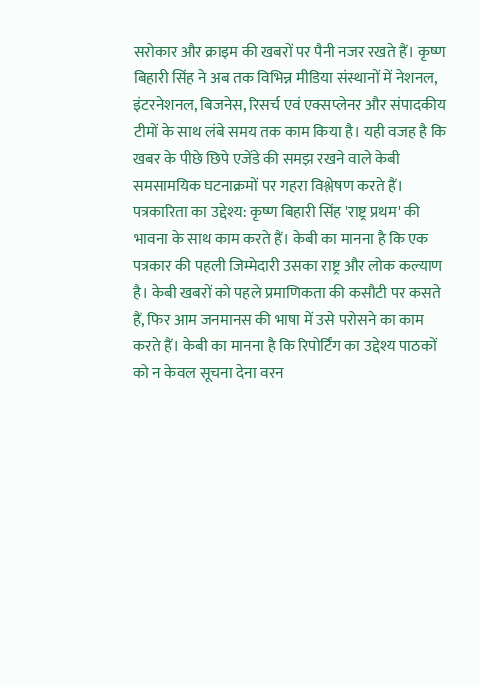सरोकार और क्राइम की खबरों पर पैनी नजर रखते हैं। कृष्ण बिहारी सिंह ने अब तक विभिन्न मीडिया संस्थानों में नेशनल, इंटरनेशनल, बिजनेस, रिसर्च एवं एक्सप्लेनर और संपादकीय टीमों के साथ लंबे समय तक काम किया है। यही वजह है कि खबर के पीछे छिपे एजेंडे की समझ रखने वाले केबी समसामयिक घटनाक्रमों पर गहरा विश्लेषण करते हैं।
पत्रकारिता का उद्देश्य: कृष्ण बिहारी सिंह 'राष्ट्र प्रथम' की भावना के साथ काम करते हैं। केबी का मानना है कि एक पत्रकार की पहली जिम्मेदारी उसका राष्ट्र और लोक कल्याण है। केबी खबरों को पहले प्रमाणिकता की कसौटी पर कसते हैं, फिर आम जनमानस की भाषा में उसे परोसने का काम करते हैं। केबी का मानना है कि रिपोर्टिंग का उद्देश्य पाठकों को न केवल सूचना देना वरन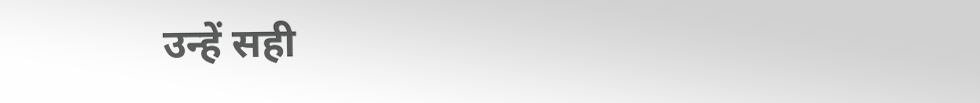उन्हें सही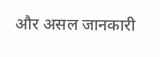और असल जानकारी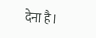देना है।